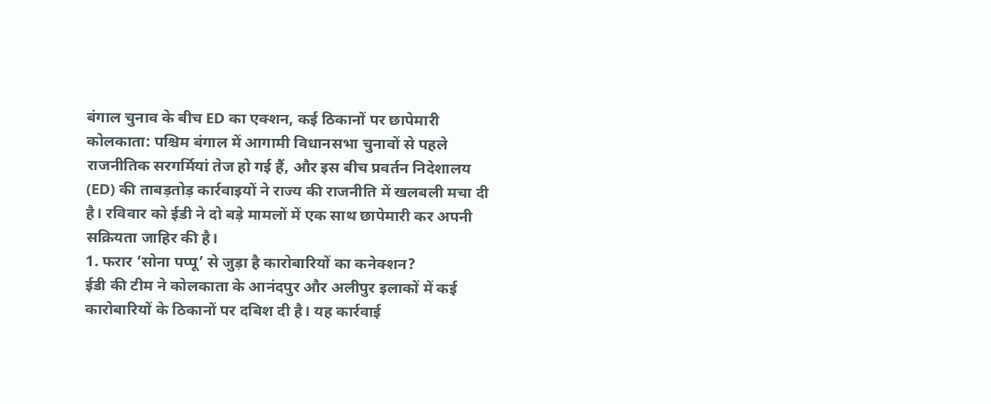बंगाल चुनाव के बीच ED का एक्शन, कई ठिकानों पर छापेमारी
कोलकाता: पश्चिम बंगाल में आगामी विधानसभा चुनावों से पहले राजनीतिक सरगर्मियां तेज हो गई हैं, और इस बीच प्रवर्तन निदेशालय (ED) की ताबड़तोड़ कार्रवाइयों ने राज्य की राजनीति में खलबली मचा दी है। रविवार को ईडी ने दो बड़े मामलों में एक साथ छापेमारी कर अपनी सक्रियता जाहिर की है।
1. फरार ‘सोना पप्पू’ से जुड़ा है कारोबारियों का कनेक्शन?
ईडी की टीम ने कोलकाता के आनंदपुर और अलीपुर इलाकों में कई कारोबारियों के ठिकानों पर दबिश दी है। यह कार्रवाई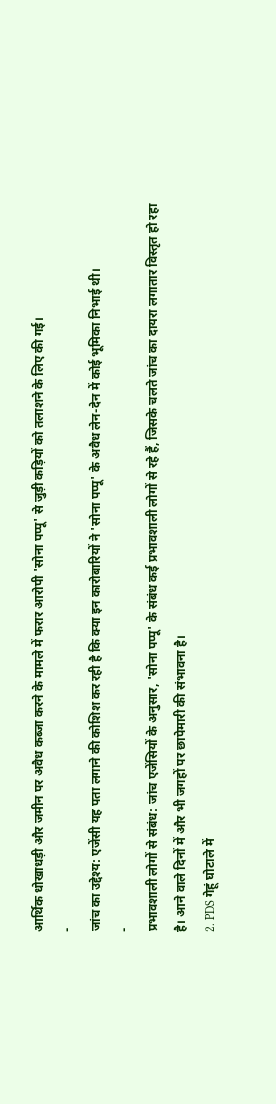आर्थिक धोखाधड़ी और जमीन पर अवैध कब्जा करने के मामले में फरार आरोपी 'सोना पप्पू' से जुड़ी कड़ियों को तलाशने के लिए की गई।
-
जांच का उद्देश्य: एजेंसी यह पता लगाने की कोशिश कर रही है कि क्या इन कारोबारियों ने 'सोना पप्पू' के अवैध लेन-देन में कोई भूमिका निभाई थी।
-
प्रभावशाली लोगों से संबंध: जांच एजेंसियों के अनुसार, 'सोना पप्पू' के संबंध कई प्रभावशाली लोगों से रहे हैं, जिसके चलते जांच का दायरा लगातार विस्तृत हो रहा है। आने वाले दिनों में और भी जगहों पर छापेमारी की संभावना है।
2. PDS गेहूं घोटाले में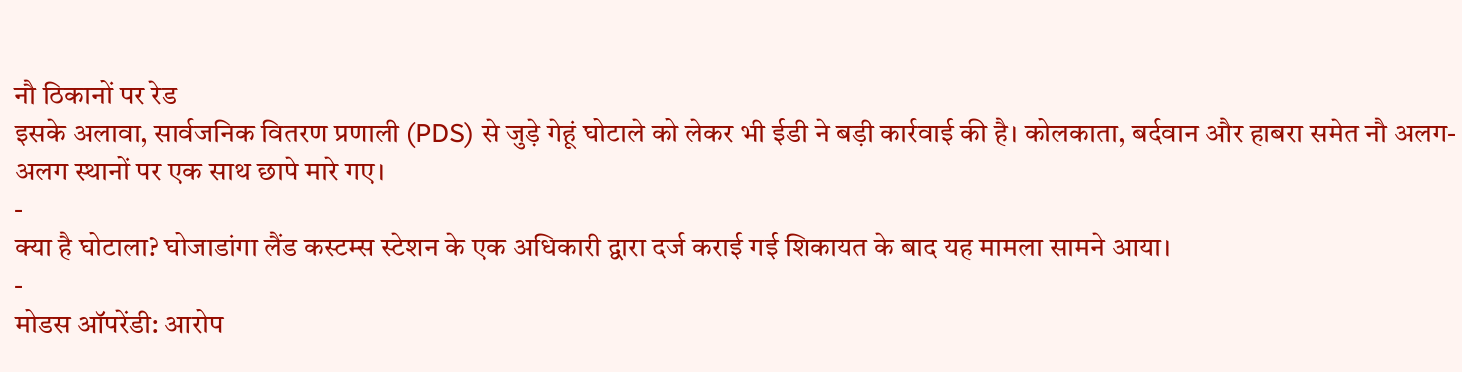नौ ठिकानों पर रेड
इसके अलावा, सार्वजनिक वितरण प्रणाली (PDS) से जुड़े गेहूं घोटाले को लेकर भी ईडी ने बड़ी कार्रवाई की है। कोलकाता, बर्दवान और हाबरा समेत नौ अलग-अलग स्थानों पर एक साथ छापे मारे गए।
-
क्या है घोटाला? घोजाडांगा लैंड कस्टम्स स्टेशन के एक अधिकारी द्वारा दर्ज कराई गई शिकायत के बाद यह मामला सामने आया।
-
मोडस ऑपरेंडी: आरोप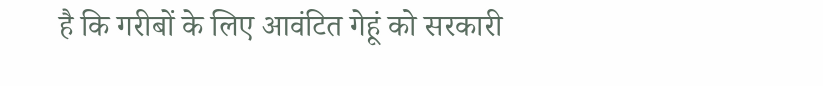है कि गरीबों के लिए आवंटित गेहूं को सरकारी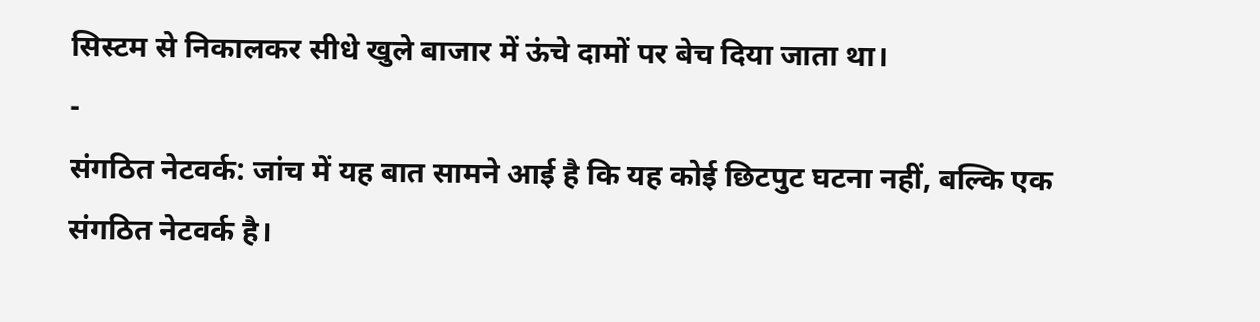सिस्टम से निकालकर सीधे खुले बाजार में ऊंचे दामों पर बेच दिया जाता था।
-
संगठित नेटवर्क: जांच में यह बात सामने आई है कि यह कोई छिटपुट घटना नहीं, बल्कि एक संगठित नेटवर्क है।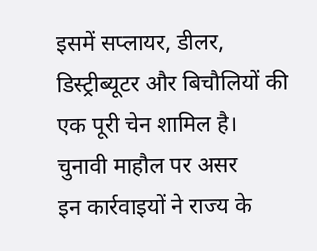इसमें सप्लायर, डीलर, डिस्ट्रीब्यूटर और बिचौलियों की एक पूरी चेन शामिल है।
चुनावी माहौल पर असर
इन कार्रवाइयों ने राज्य के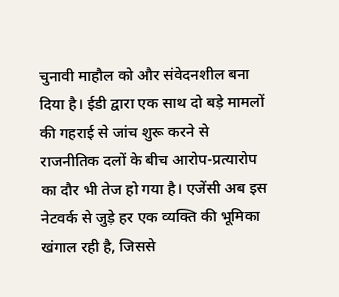चुनावी माहौल को और संवेदनशील बना दिया है। ईडी द्वारा एक साथ दो बड़े मामलों की गहराई से जांच शुरू करने से राजनीतिक दलों के बीच आरोप-प्रत्यारोप का दौर भी तेज हो गया है। एजेंसी अब इस नेटवर्क से जुड़े हर एक व्यक्ति की भूमिका खंगाल रही है, जिससे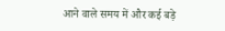आने वाले समय में और कई बड़े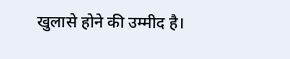खुलासे होने की उम्मीद है।